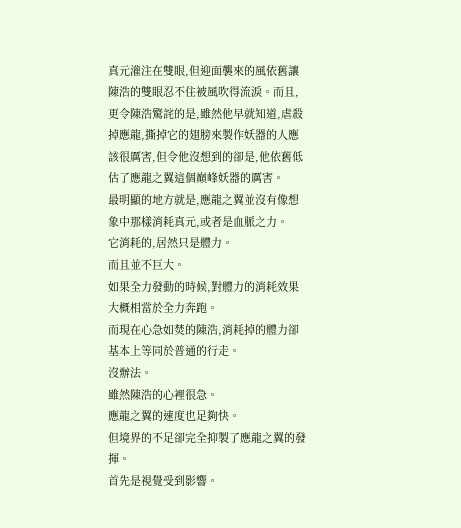真元灌注在雙眼,但迎面襲來的風依舊讓陳浩的雙眼忍不住被風吹得流淚。而且,更令陳浩驚詫的是,雖然他早就知道,虐殺掉應龍,撕掉它的翅膀來製作妖器的人應該很厲害,但令他沒想到的卻是,他依舊低估了應龍之翼這個巔峰妖器的厲害。
最明顯的地方就是,應龍之翼並沒有像想象中那樣消耗真元,或者是血脈之力。
它消耗的,居然只是體力。
而且並不巨大。
如果全力發動的時候,對體力的消耗效果大概相當於全力奔跑。
而現在心急如焚的陳浩,消耗掉的體力卻基本上等同於普通的行走。
沒辦法。
雖然陳浩的心裡很急。
應龍之翼的速度也足夠快。
但境界的不足卻完全抑製了應龍之翼的發揮。
首先是視覺受到影響。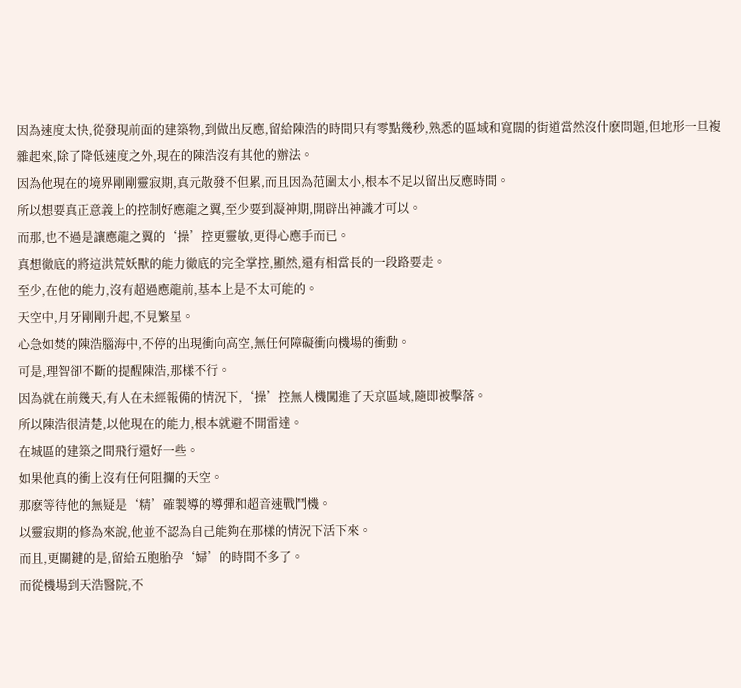因為速度太快,從發現前面的建築物,到做出反應,留給陳浩的時間只有零點幾秒,熟悉的區域和寬闊的街道當然沒什麽問題,但地形一旦複雜起來,除了降低速度之外,現在的陳浩沒有其他的辦法。
因為他現在的境界剛剛靈寂期,真元散發不但累,而且因為范圍太小,根本不足以留出反應時間。
所以想要真正意義上的控制好應龍之翼,至少要到凝神期,開辟出神識才可以。
而那,也不過是讓應龍之翼的‘操’控更靈敏,更得心應手而已。
真想徹底的將這洪荒妖獸的能力徹底的完全掌控,顯然,還有相當長的一段路要走。
至少,在他的能力,沒有超過應龍前,基本上是不太可能的。
天空中,月牙剛剛升起,不見繁星。
心急如焚的陳浩腦海中,不停的出現衝向高空,無任何障礙衝向機場的衝動。
可是,理智卻不斷的提醒陳浩,那樣不行。
因為就在前幾天,有人在未經報備的情況下,‘操’控無人機闖進了天京區域,隨即被擊落。
所以陳浩很清楚,以他現在的能力,根本就避不開雷達。
在城區的建築之間飛行還好一些。
如果他真的衝上沒有任何阻攔的天空。
那麽等待他的無疑是‘精’確製導的導彈和超音速戰鬥機。
以靈寂期的修為來說,他並不認為自己能夠在那樣的情況下活下來。
而且,更關鍵的是,留給五胞胎孕‘婦’的時間不多了。
而從機場到天浩醫院,不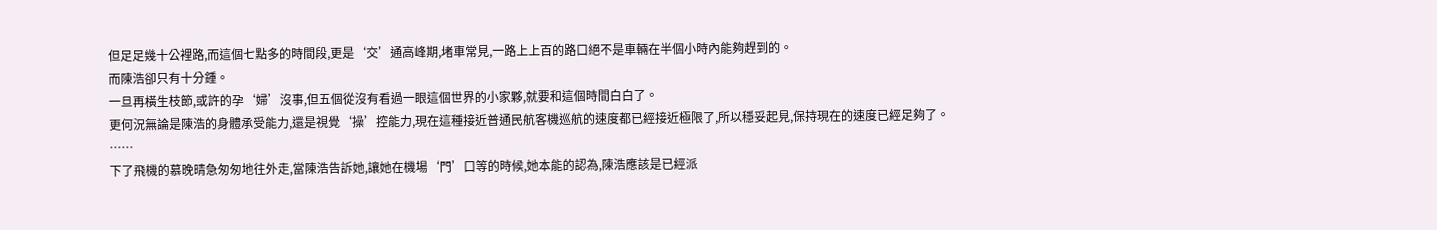但足足幾十公裡路,而這個七點多的時間段,更是‘交’通高峰期,堵車常見,一路上上百的路口絕不是車輛在半個小時內能夠趕到的。
而陳浩卻只有十分鍾。
一旦再橫生枝節,或許的孕‘婦’沒事,但五個從沒有看過一眼這個世界的小家夥,就要和這個時間白白了。
更何況無論是陳浩的身體承受能力,還是視覺‘操’控能力,現在這種接近普通民航客機巡航的速度都已經接近極限了,所以穩妥起見,保持現在的速度已經足夠了。
……
下了飛機的慕晚晴急匆匆地往外走,當陳浩告訴她,讓她在機場‘門’口等的時候,她本能的認為,陳浩應該是已經派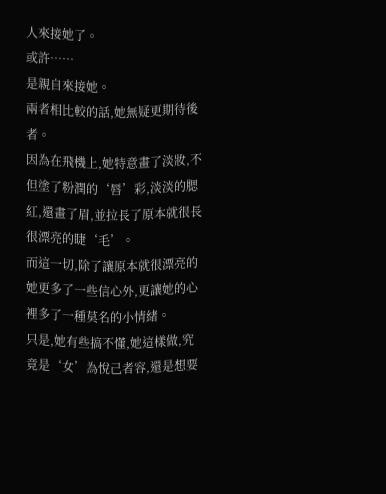人來接她了。
或許……
是親自來接她。
兩者相比較的話,她無疑更期待後者。
因為在飛機上,她特意畫了淡妝,不但塗了粉潤的‘唇’彩,淡淡的腮紅,還畫了眉,並拉長了原本就很長很漂亮的睫‘毛’。
而這一切,除了讓原本就很漂亮的她更多了一些信心外,更讓她的心裡多了一種莫名的小情緒。
只是,她有些搞不懂,她這樣做,究竟是‘女’為悅己者容,還是想要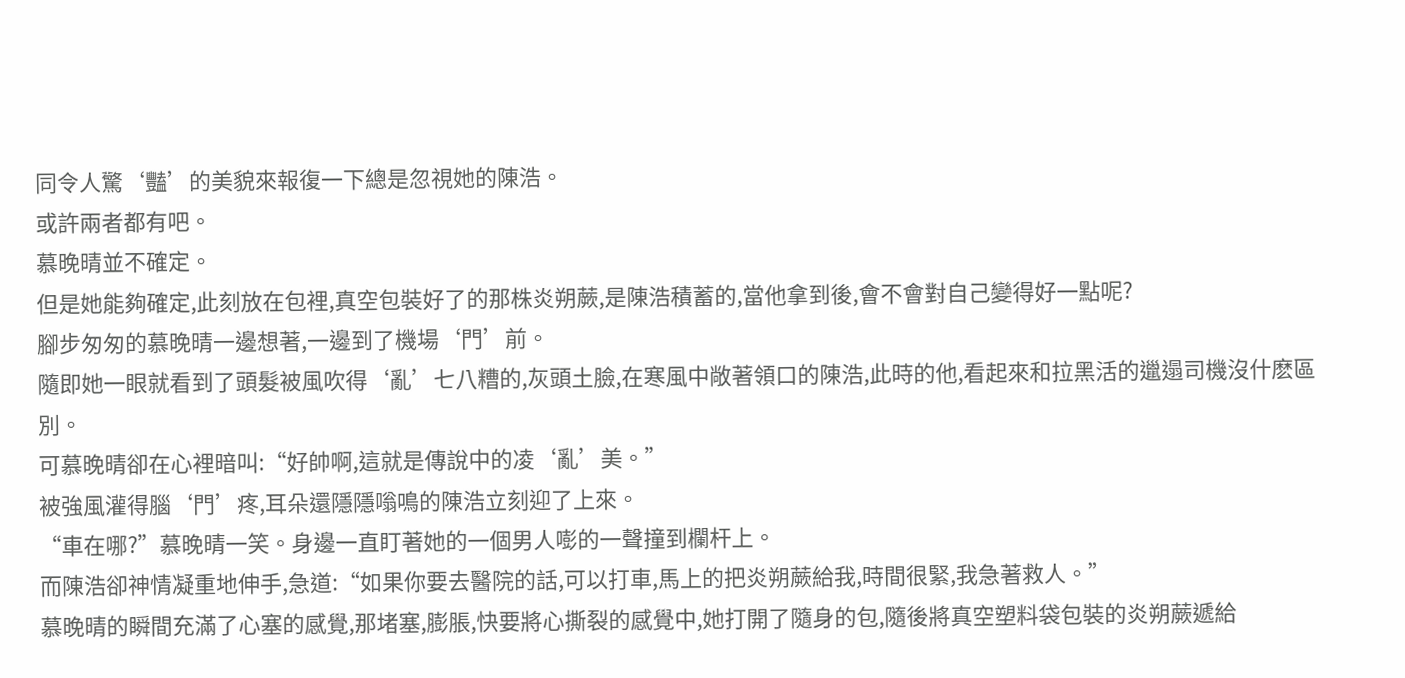同令人驚‘豔’的美貌來報復一下總是忽視她的陳浩。
或許兩者都有吧。
慕晚晴並不確定。
但是她能夠確定,此刻放在包裡,真空包裝好了的那株炎朔蕨,是陳浩積蓄的,當他拿到後,會不會對自己變得好一點呢?
腳步匆匆的慕晚晴一邊想著,一邊到了機場‘門’前。
隨即她一眼就看到了頭髮被風吹得‘亂’七八糟的,灰頭土臉,在寒風中敞著領口的陳浩,此時的他,看起來和拉黑活的邋遢司機沒什麽區別。
可慕晚晴卻在心裡暗叫:“好帥啊,這就是傳說中的凌‘亂’美。”
被強風灌得腦‘門’疼,耳朵還隱隱嗡鳴的陳浩立刻迎了上來。
“車在哪?”慕晚晴一笑。身邊一直盯著她的一個男人嘭的一聲撞到欄杆上。
而陳浩卻神情凝重地伸手,急道:“如果你要去醫院的話,可以打車,馬上的把炎朔蕨給我,時間很緊,我急著救人。”
慕晚晴的瞬間充滿了心塞的感覺,那堵塞,膨脹,快要將心撕裂的感覺中,她打開了隨身的包,隨後將真空塑料袋包裝的炎朔蕨遞給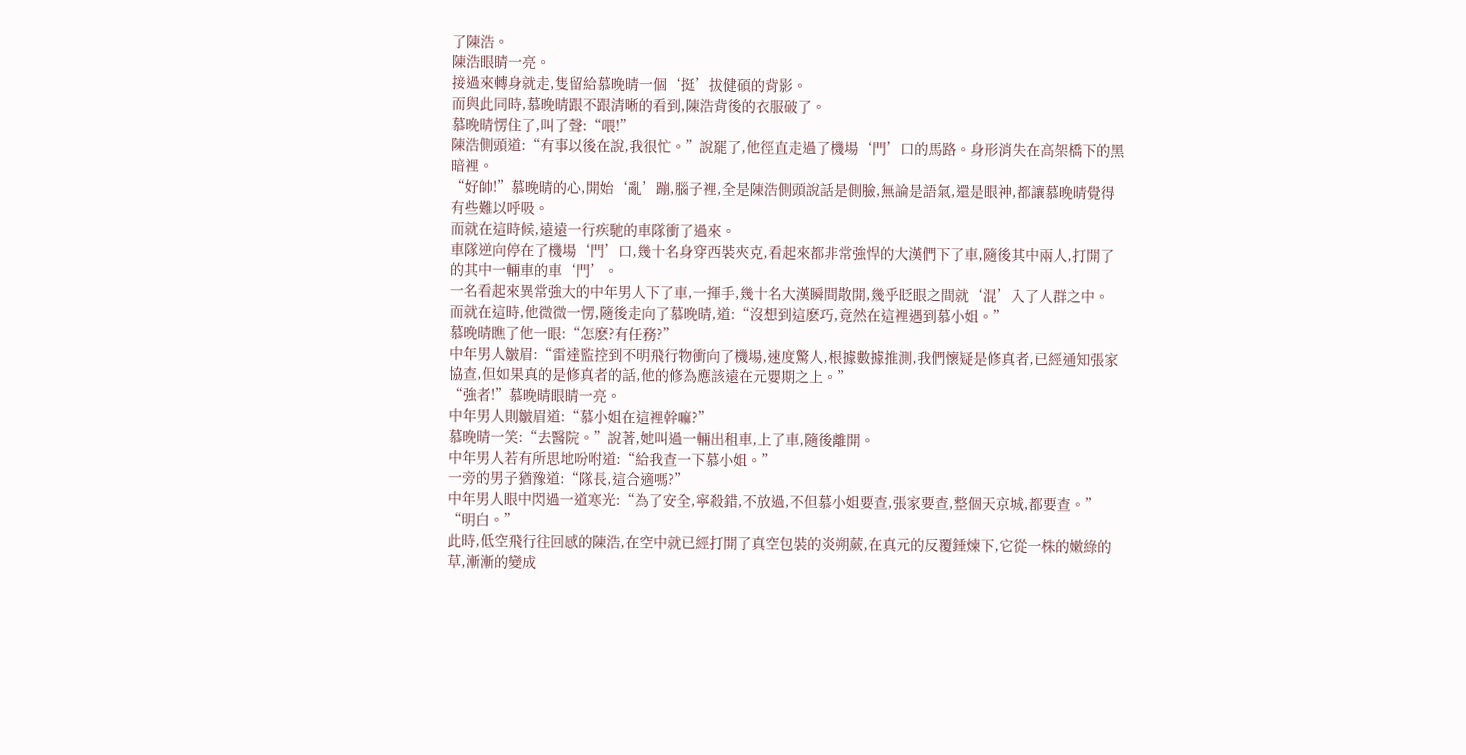了陳浩。
陳浩眼睛一亮。
接過來轉身就走,隻留給慕晚晴一個‘挺’拔健碩的背影。
而與此同時,慕晚晴跟不跟清晰的看到,陳浩背後的衣服破了。
慕晚晴愣住了,叫了聲:“喂!”
陳浩側頭道:“有事以後在說,我很忙。”說罷了,他徑直走過了機場‘門’口的馬路。身形消失在高架橋下的黑暗裡。
“好帥!”慕晚晴的心,開始‘亂’蹦,腦子裡,全是陳浩側頭說話是側臉,無論是語氣,還是眼神,都讓慕晚晴覺得有些難以呼吸。
而就在這時候,遠遠一行疾馳的車隊衝了過來。
車隊逆向停在了機場‘門’口,幾十名身穿西裝夾克,看起來都非常強悍的大漢們下了車,隨後其中兩人,打開了的其中一輛車的車‘門’。
一名看起來異常強大的中年男人下了車,一揮手,幾十名大漢瞬間散開,幾乎眨眼之間就‘混’入了人群之中。
而就在這時,他微微一愣,隨後走向了慕晚晴,道:“沒想到這麽巧,竟然在這裡遇到慕小姐。”
慕晚晴瞧了他一眼:“怎麽?有任務?”
中年男人皺眉:“雷達監控到不明飛行物衝向了機場,速度驚人,根據數據推測,我們懷疑是修真者,已經通知張家協查,但如果真的是修真者的話,他的修為應該遠在元嬰期之上。”
“強者!”慕晚晴眼睛一亮。
中年男人則皺眉道:“慕小姐在這裡幹嘛?”
慕晚晴一笑:“去醫院。”說著,她叫過一輛出租車,上了車,隨後離開。
中年男人若有所思地吩咐道:“給我查一下慕小姐。”
一旁的男子猶豫道:“隊長,這合適嗎?”
中年男人眼中閃過一道寒光:“為了安全,寧殺錯,不放過,不但慕小姐要查,張家要查,整個天京城,都要查。”
“明白。”
此時,低空飛行往回感的陳浩,在空中就已經打開了真空包裝的炎朔蕨,在真元的反覆錘煉下,它從一株的嫩綠的草,漸漸的變成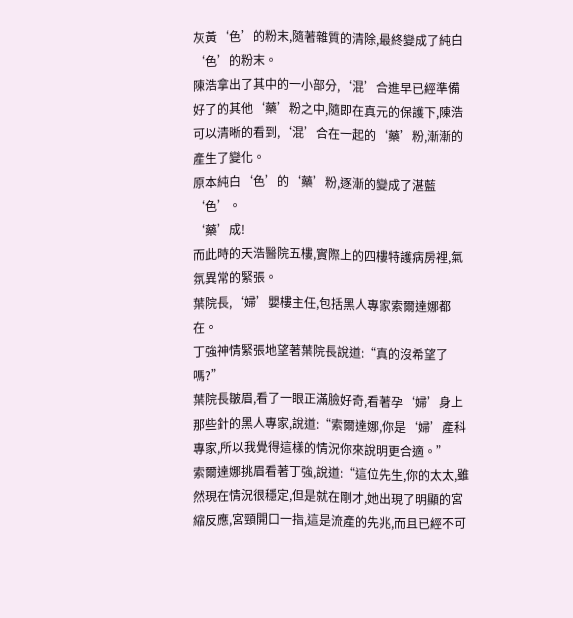灰黃‘色’的粉末,隨著雜質的清除,最終變成了純白‘色’的粉末。
陳浩拿出了其中的一小部分,‘混’合進早已經準備好了的其他‘藥’粉之中,隨即在真元的保護下,陳浩可以清晰的看到,‘混’合在一起的‘藥’粉,漸漸的產生了變化。
原本純白‘色’的‘藥’粉,逐漸的變成了湛藍‘色’。
‘藥’成!
而此時的天浩醫院五樓,實際上的四樓特護病房裡,氣氛異常的緊張。
葉院長,‘婦’嬰樓主任,包括黑人專家索爾達娜都在。
丁強神情緊張地望著葉院長說道:“真的沒希望了嗎?”
葉院長皺眉,看了一眼正滿臉好奇,看著孕‘婦’身上那些針的黑人專家,說道:“索爾達娜,你是‘婦’產科專家,所以我覺得這樣的情況你來說明更合適。”
索爾達娜挑眉看著丁強,說道:“這位先生,你的太太,雖然現在情況很穩定,但是就在剛才,她出現了明顯的宮縮反應,宮頸開口一指,這是流產的先兆,而且已經不可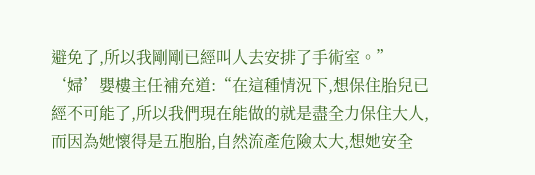避免了,所以我剛剛已經叫人去安排了手術室。”
‘婦’嬰樓主任補充道:“在這種情況下,想保住胎兒已經不可能了,所以我們現在能做的就是盡全力保住大人,而因為她懷得是五胞胎,自然流產危險太大,想她安全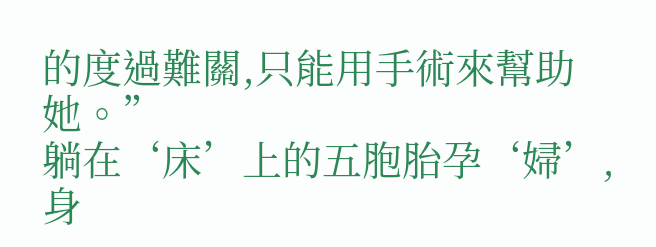的度過難關,只能用手術來幫助她。”
躺在‘床’上的五胞胎孕‘婦’,身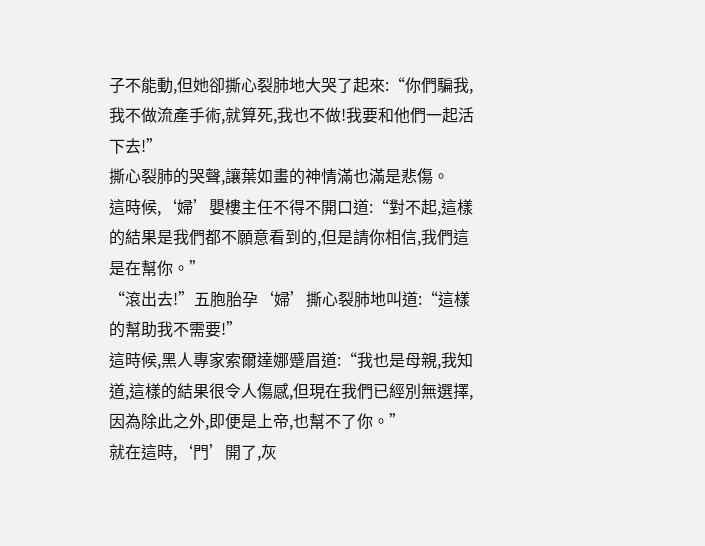子不能動,但她卻撕心裂肺地大哭了起來:“你們騙我,我不做流產手術,就算死,我也不做!我要和他們一起活下去!”
撕心裂肺的哭聲,讓葉如畫的神情滿也滿是悲傷。
這時候,‘婦’嬰樓主任不得不開口道:“對不起,這樣的結果是我們都不願意看到的,但是請你相信,我們這是在幫你。”
“滾出去!”五胞胎孕‘婦’撕心裂肺地叫道:“這樣的幫助我不需要!”
這時候,黑人專家索爾達娜蹙眉道:“我也是母親,我知道,這樣的結果很令人傷感,但現在我們已經別無選擇,因為除此之外,即便是上帝,也幫不了你。”
就在這時,‘門’開了,灰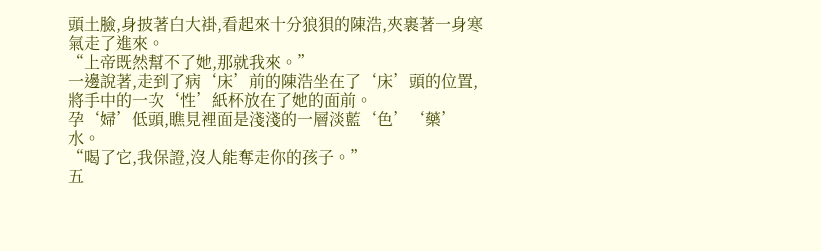頭土臉,身披著白大褂,看起來十分狼狽的陳浩,夾裹著一身寒氣走了進來。
“上帝既然幫不了她,那就我來。”
一邊說著,走到了病‘床’前的陳浩坐在了‘床’頭的位置,將手中的一次‘性’紙杯放在了她的面前。
孕‘婦’低頭,瞧見裡面是淺淺的一層淡藍‘色’‘藥’水。
“喝了它,我保證,沒人能奪走你的孩子。”
五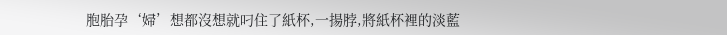胞胎孕‘婦’想都沒想就叼住了紙杯,一揚脖,將紙杯裡的淡藍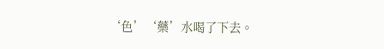‘色’‘藥’水喝了下去。